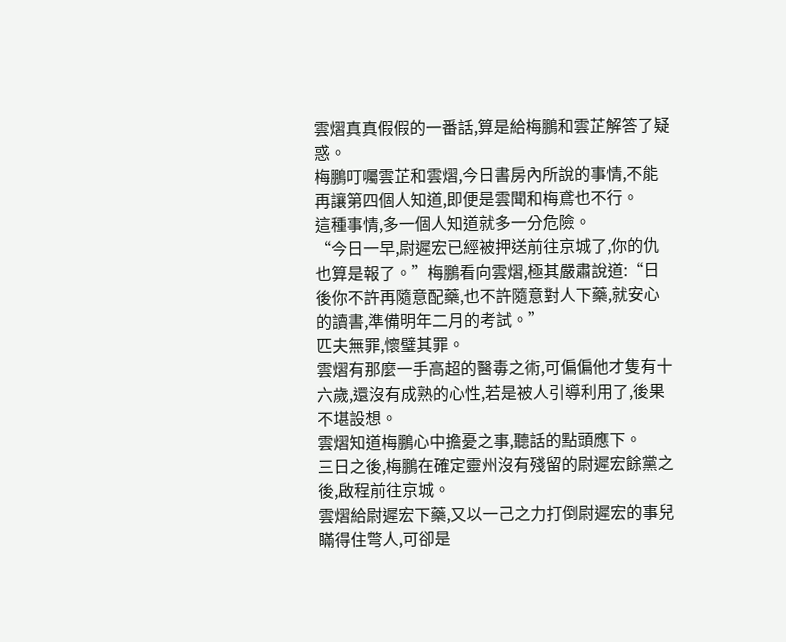雲熠真真假假的一番話,算是給梅鵬和雲芷解答了疑惑。
梅鵬叮囑雲芷和雲熠,今日書房內所說的事情,不能再讓第四個人知道,即便是雲聞和梅鳶也不行。
這種事情,多一個人知道就多一分危險。
“今日一早,尉遲宏已經被押送前往京城了,你的仇也算是報了。”梅鵬看向雲熠,極其嚴肅說道:“日後你不許再隨意配藥,也不許隨意對人下藥,就安心的讀書,準備明年二月的考試。”
匹夫無罪,懷璧其罪。
雲熠有那麼一手高超的醫毒之術,可偏偏他才隻有十六歲,還沒有成熟的心性,若是被人引導利用了,後果不堪設想。
雲熠知道梅鵬心中擔憂之事,聽話的點頭應下。
三日之後,梅鵬在確定靈州沒有殘留的尉遲宏餘黨之後,啟程前往京城。
雲熠給尉遲宏下藥,又以一己之力打倒尉遲宏的事兒瞞得住彆人,可卻是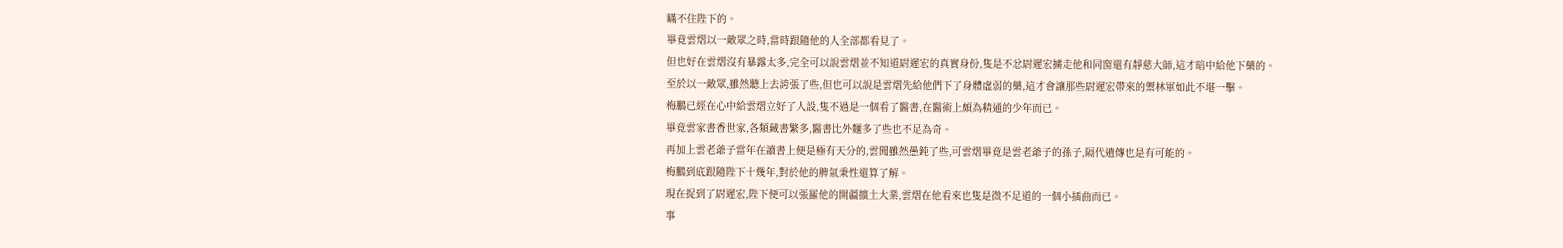瞞不住陛下的。
畢竟雲熠以一敵眾之時,當時跟隨他的人全部都看見了。
但也好在雲熠沒有暴露太多,完全可以說雲熠並不知道尉遲宏的真實身份,隻是不忿尉遲宏擄走他和同窗還有靜慈大師,這才暗中給他下藥的。
至於以一敵眾,雖然聽上去誇張了些,但也可以說是雲熠先給他們下了身體虛弱的藥,這才會讓那些尉遲宏帶來的禦林軍如此不堪一擊。
梅鵬已經在心中給雲熠立好了人設,隻不過是一個看了醫書,在醫術上頗為精通的少年而已。
畢竟雲家書香世家,各類藏書繁多,醫書比外麵多了些也不足為奇。
再加上雲老爺子當年在讀書上便是極有天分的,雲聞雖然愚鈍了些,可雲熠畢竟是雲老爺子的孫子,隔代遺傳也是有可能的。
梅鵬到底跟隨陛下十幾年,對於他的脾氣秉性還算了解。
現在捉到了尉遲宏,陛下便可以張羅他的開疆擴土大業,雲熠在他看來也隻是微不足道的一個小插曲而已。
事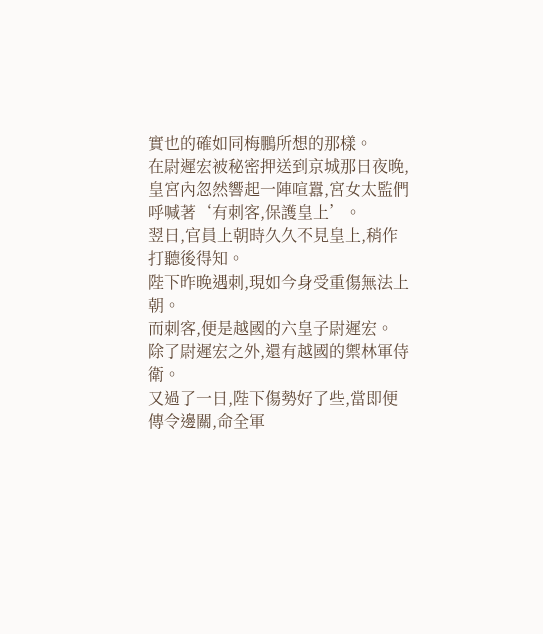實也的確如同梅鵬所想的那樣。
在尉遲宏被秘密押送到京城那日夜晚,皇宮內忽然響起一陣喧囂,宮女太監們呼喊著‘有刺客,保護皇上’。
翌日,官員上朝時久久不見皇上,稍作打聽後得知。
陛下昨晚遇刺,現如今身受重傷無法上朝。
而刺客,便是越國的六皇子尉遲宏。
除了尉遲宏之外,還有越國的禦林軍侍衛。
又過了一日,陛下傷勢好了些,當即便傳令邊關,命全軍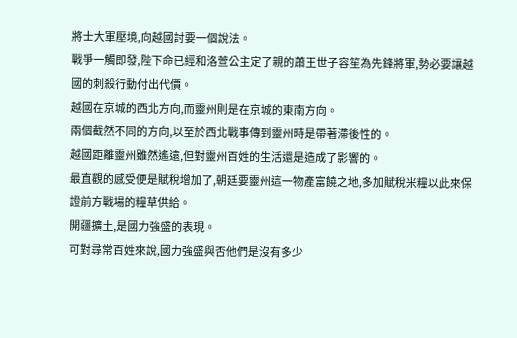將士大軍壓境,向越國討要一個說法。
戰爭一觸即發,陛下命已經和洛萱公主定了親的蕭王世子容笙為先鋒將軍,勢必要讓越國的刺殺行動付出代價。
越國在京城的西北方向,而靈州則是在京城的東南方向。
兩個截然不同的方向,以至於西北戰事傳到靈州時是帶著滯後性的。
越國距離靈州雖然遙遠,但對靈州百姓的生活還是造成了影響的。
最直觀的感受便是賦稅增加了,朝廷要靈州這一物產富饒之地,多加賦稅米糧以此來保證前方戰場的糧草供給。
開疆擴土,是國力強盛的表現。
可對尋常百姓來說,國力強盛與否他們是沒有多少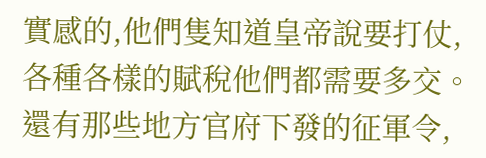實感的,他們隻知道皇帝說要打仗,各種各樣的賦稅他們都需要多交。
還有那些地方官府下發的征軍令,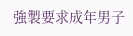強製要求成年男子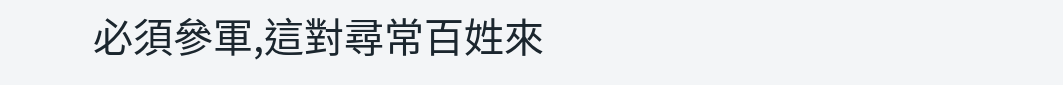必須參軍,這對尋常百姓來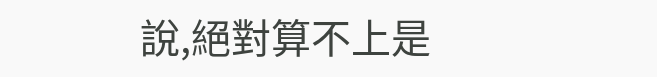說,絕對算不上是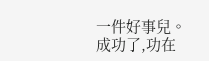一件好事兒。
成功了,功在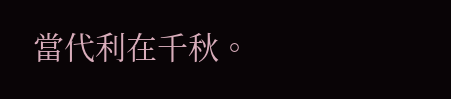當代利在千秋。